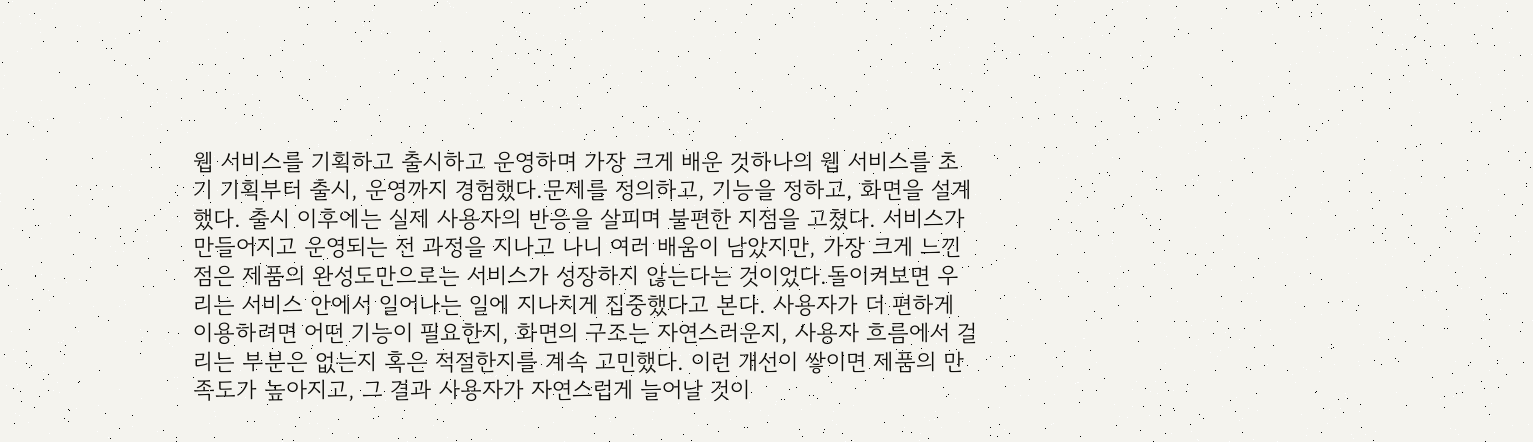웹 서비스를 기획하고 출시하고 운영하며 가장 크게 배운 것하나의 웹 서비스를 초기 기획부터 출시, 운영까지 경험했다.문제를 정의하고, 기능을 정하고, 화면을 설계했다. 출시 이후에는 실제 사용자의 반응을 살피며 불편한 지점을 고쳤다. 서비스가 만들어지고 운영되는 전 과정을 지나고 나니 여러 배움이 남았지만, 가장 크게 느낀 점은 제품의 완성도만으로는 서비스가 성장하지 않는다는 것이었다.돌이켜보면 우리는 서비스 안에서 일어나는 일에 지나치게 집중했다고 본다. 사용자가 더 편하게 이용하려면 어떤 기능이 필요한지, 화면의 구조는 자연스러운지, 사용자 흐름에서 걸리는 부분은 없는지 혹은 적절한지를 계속 고민했다. 이런 개선이 쌓이면 제품의 만족도가 높아지고, 그 결과 사용자가 자연스럽게 늘어날 것이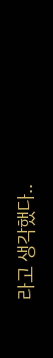라고 생각했다..